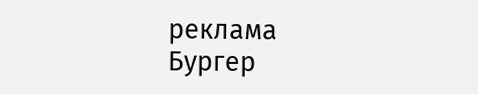реклама
Бургер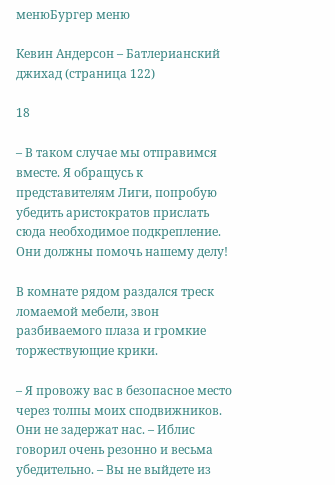менюБургер меню

Кевин Андерсон – Батлерианский джихад (страница 122)

18

– В таком случае мы отправимся вместе. Я обращусь к представителям Лиги, попробую убедить аристократов прислать сюда необходимое подкрепление. Они должны помочь нашему делу!

В комнате рядом раздался треск ломаемой мебели, звон разбиваемого плаза и громкие торжествующие крики.

– Я провожу вас в безопасное место через толпы моих сподвижников. Они не задержат нас. – Иблис говорил очень резонно и весьма убедительно. – Вы не выйдете из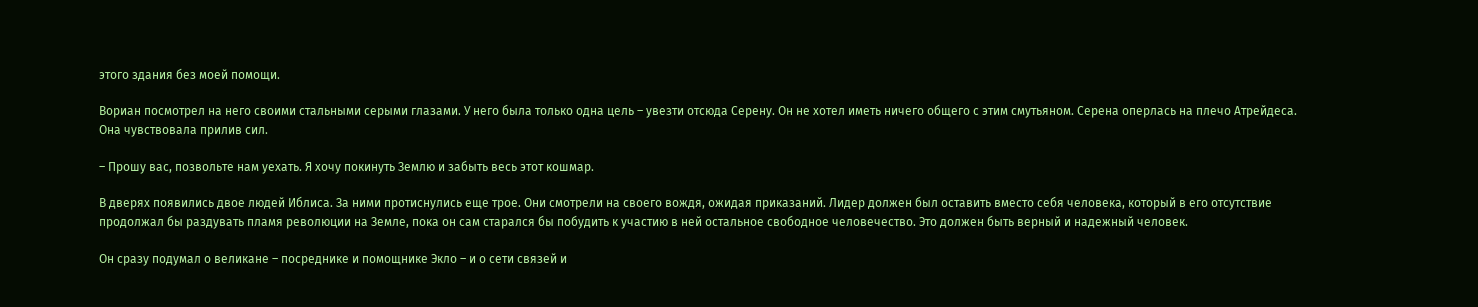этого здания без моей помощи.

Вориан посмотрел на него своими стальными серыми глазами. У него была только одна цель – увезти отсюда Серену. Он не хотел иметь ничего общего с этим смутьяном. Серена оперлась на плечо Атрейдеса. Она чувствовала прилив сил.

– Прошу вас, позвольте нам уехать. Я хочу покинуть Землю и забыть весь этот кошмар.

В дверях появились двое людей Иблиса. За ними протиснулись еще трое. Они смотрели на своего вождя, ожидая приказаний. Лидер должен был оставить вместо себя человека, который в его отсутствие продолжал бы раздувать пламя революции на Земле, пока он сам старался бы побудить к участию в ней остальное свободное человечество. Это должен быть верный и надежный человек.

Он сразу подумал о великане – посреднике и помощнике Экло – и о сети связей и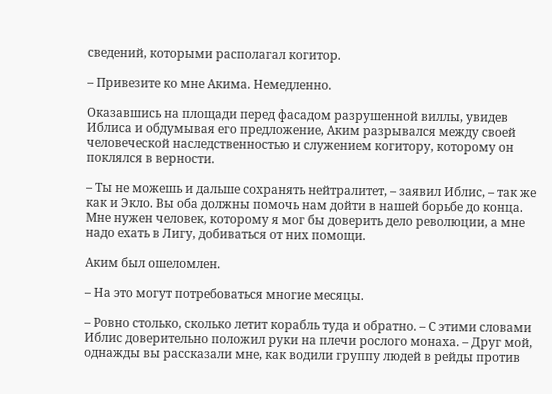сведений, которыми располагал когитор.

– Привезите ко мне Акима. Немедленно.

Оказавшись на площади перед фасадом разрушенной виллы, увидев Иблиса и обдумывая его предложение, Аким разрывался между своей человеческой наследственностью и служением когитору, которому он поклялся в верности.

– Ты не можешь и дальше сохранять нейтралитет, – заявил Иблис, – так же как и Экло. Вы оба должны помочь нам дойти в нашей борьбе до конца. Мне нужен человек, которому я мог бы доверить дело революции, а мне надо ехать в Лигу, добиваться от них помощи.

Аким был ошеломлен.

– На это могут потребоваться многие месяцы.

– Ровно столько, сколько летит корабль туда и обратно. – С этими словами Иблис доверительно положил руки на плечи рослого монаха. – Друг мой, однажды вы рассказали мне, как водили группу людей в рейды против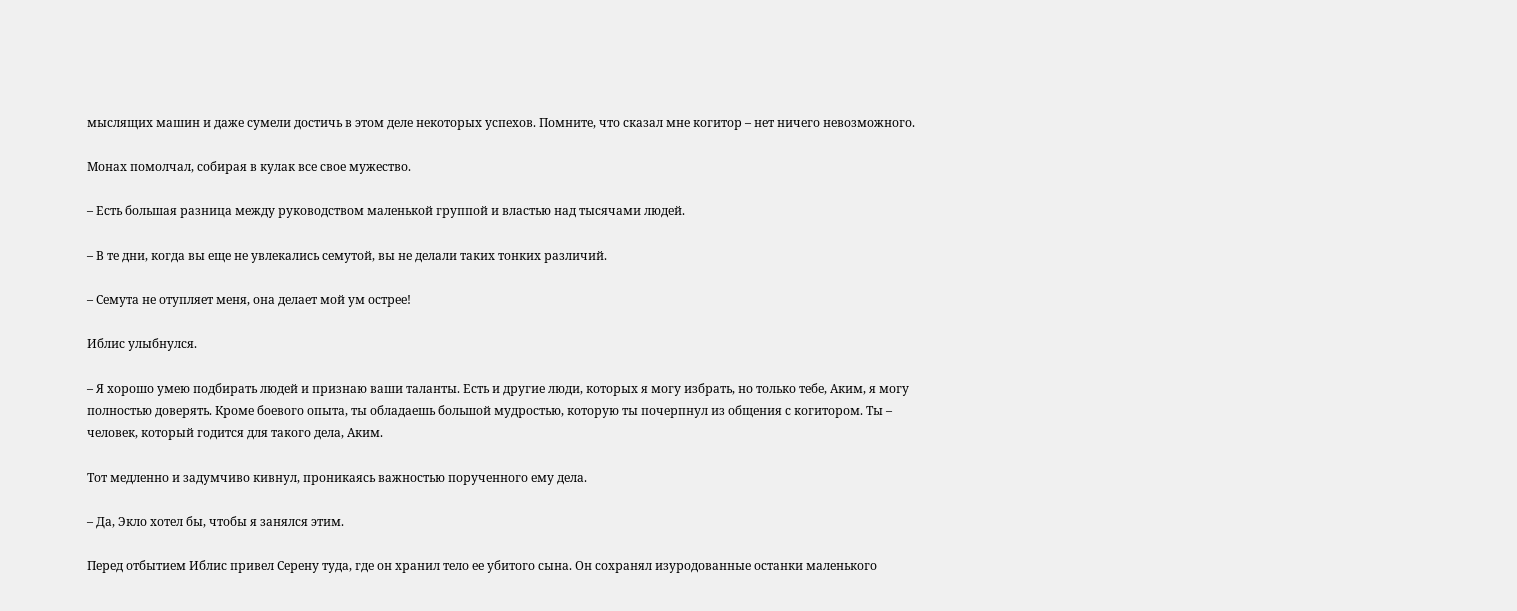мыслящих машин и даже сумели достичь в этом деле некоторых успехов. Помните, что сказал мне когитор – нет ничего невозможного.

Монах помолчал, собирая в кулак все свое мужество.

– Есть большая разница между руководством маленькой группой и властью над тысячами людей.

– В те дни, когда вы еще не увлекались семутой, вы не делали таких тонких различий.

– Семута не отупляет меня, она делает мой ум острее!

Иблис улыбнулся.

– Я хорошо умею подбирать людей и признаю ваши таланты. Есть и другие люди, которых я могу избрать, но только тебе, Аким, я могу полностью доверять. Кроме боевого опыта, ты обладаешь большой мудростью, которую ты почерпнул из общения с когитором. Ты – человек, который годится для такого дела, Аким.

Тот медленно и задумчиво кивнул, проникаясь важностью порученного ему дела.

– Да, Экло хотел бы, чтобы я занялся этим.

Перед отбытием Иблис привел Серену туда, где он хранил тело ее убитого сына. Он сохранял изуродованные останки маленького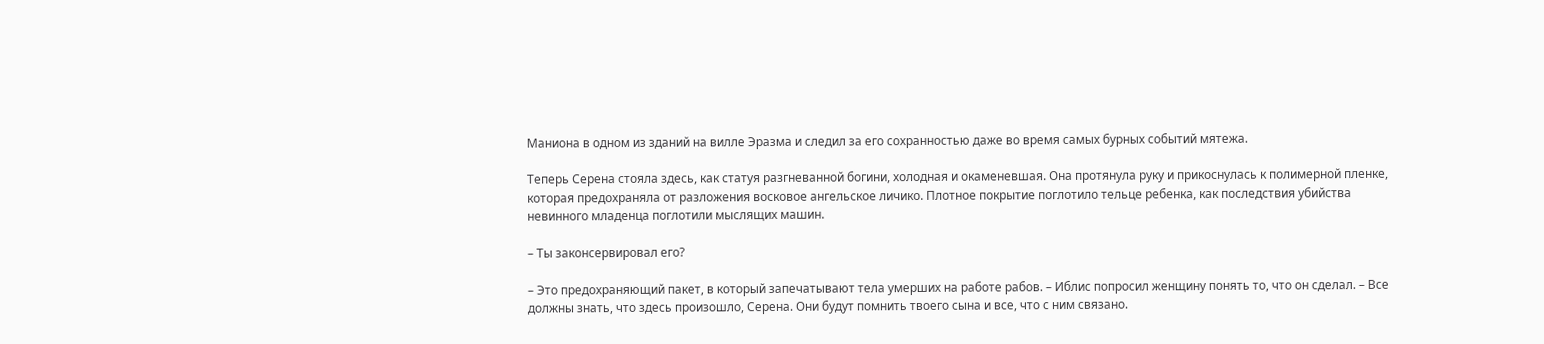Маниона в одном из зданий на вилле Эразма и следил за его сохранностью даже во время самых бурных событий мятежа.

Теперь Серена стояла здесь, как статуя разгневанной богини, холодная и окаменевшая. Она протянула руку и прикоснулась к полимерной пленке, которая предохраняла от разложения восковое ангельское личико. Плотное покрытие поглотило тельце ребенка, как последствия убийства невинного младенца поглотили мыслящих машин.

– Ты законсервировал его?

– Это предохраняющий пакет, в который запечатывают тела умерших на работе рабов. – Иблис попросил женщину понять то, что он сделал. – Все должны знать, что здесь произошло, Серена. Они будут помнить твоего сына и все, что с ним связано.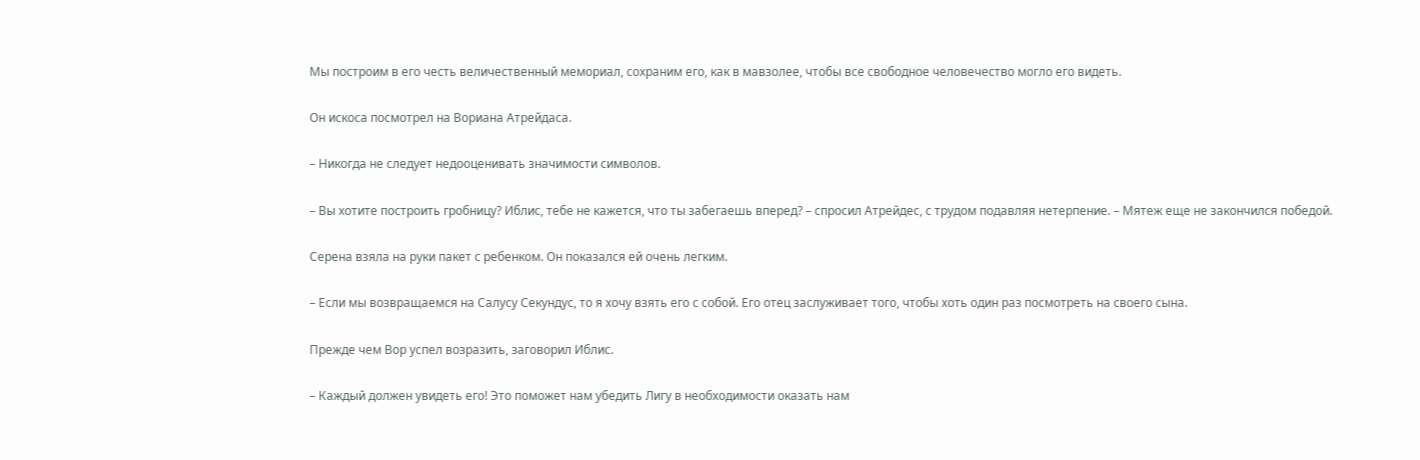Мы построим в его честь величественный мемориал, сохраним его, как в мавзолее, чтобы все свободное человечество могло его видеть.

Он искоса посмотрел на Вориана Атрейдаса.

– Никогда не следует недооценивать значимости символов.

– Вы хотите построить гробницу? Иблис, тебе не кажется, что ты забегаешь вперед? – спросил Атрейдес, с трудом подавляя нетерпение. – Мятеж еще не закончился победой.

Серена взяла на руки пакет с ребенком. Он показался ей очень легким.

– Если мы возвращаемся на Салусу Секундус, то я хочу взять его с собой. Его отец заслуживает того, чтобы хоть один раз посмотреть на своего сына.

Прежде чем Вор успел возразить, заговорил Иблис.

– Каждый должен увидеть его! Это поможет нам убедить Лигу в необходимости оказать нам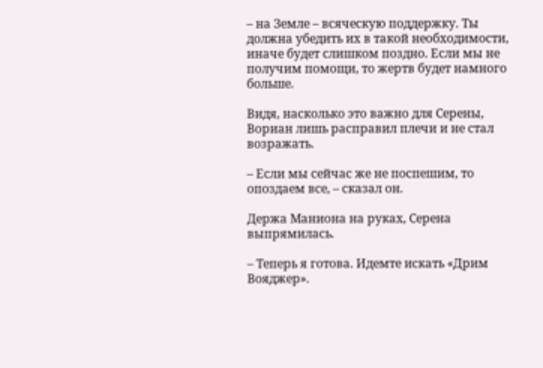– на Земле – всяческую поддержку. Ты должна убедить их в такой необходимости, иначе будет слишком поздно. Если мы не получим помощи, то жертв будет намного больше.

Видя, насколько это важно для Серены, Вориан лишь расправил плечи и не стал возражать.

– Если мы сейчас же не поспешим, то опоздаем все, – сказал он.

Держа Маниона на руках, Серена выпрямилась.

– Теперь я готова. Идемте искать «Дрим Вояджер».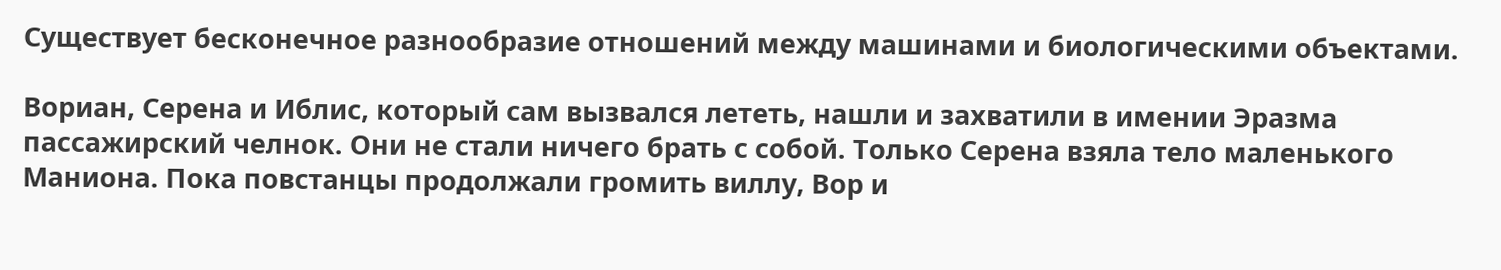Существует бесконечное разнообразие отношений между машинами и биологическими объектами.

Вориан, Серена и Иблис, который сам вызвался лететь, нашли и захватили в имении Эразма пассажирский челнок. Они не стали ничего брать с собой. Только Серена взяла тело маленького Маниона. Пока повстанцы продолжали громить виллу, Вор и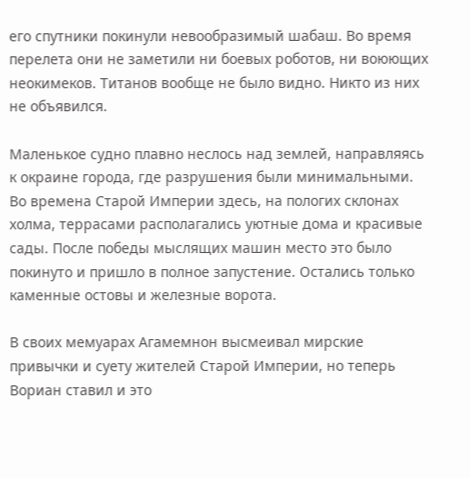его спутники покинули невообразимый шабаш. Во время перелета они не заметили ни боевых роботов, ни воюющих неокимеков. Титанов вообще не было видно. Никто из них не объявился.

Маленькое судно плавно неслось над землей, направляясь к окраине города, где разрушения были минимальными. Во времена Старой Империи здесь, на пологих склонах холма, террасами располагались уютные дома и красивые сады. После победы мыслящих машин место это было покинуто и пришло в полное запустение. Остались только каменные остовы и железные ворота.

В своих мемуарах Агамемнон высмеивал мирские привычки и суету жителей Старой Империи, но теперь Вориан ставил и это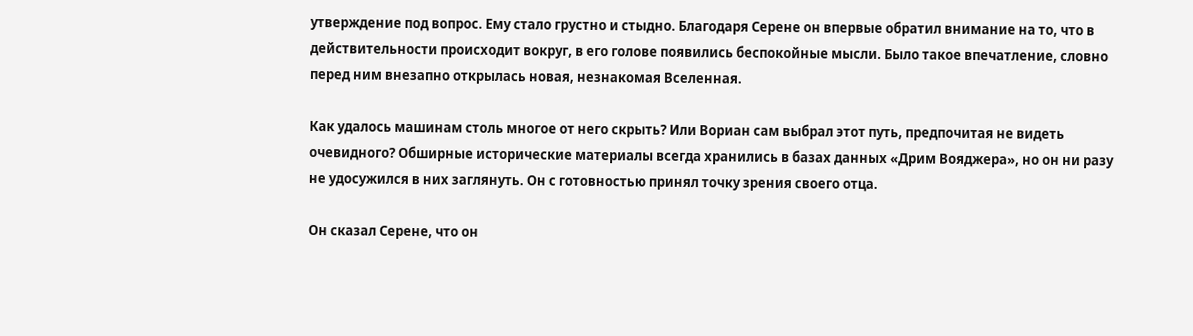утверждение под вопрос. Ему стало грустно и стыдно. Благодаря Серене он впервые обратил внимание на то, что в действительности происходит вокруг, в его голове появились беспокойные мысли. Было такое впечатление, словно перед ним внезапно открылась новая, незнакомая Вселенная.

Как удалось машинам столь многое от него скрыть? Или Вориан сам выбрал этот путь, предпочитая не видеть очевидного? Обширные исторические материалы всегда хранились в базах данных «Дрим Вояджера», но он ни разу не удосужился в них заглянуть. Он с готовностью принял точку зрения своего отца.

Он сказал Серене, что он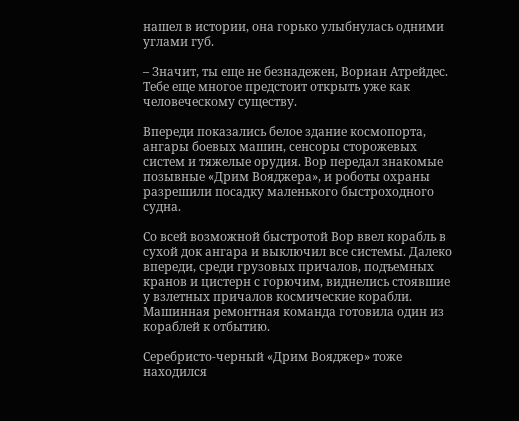нашел в истории, она горько улыбнулась одними углами губ.

– Значит, ты еще не безнадежен, Вориан Атрейдес. Тебе еще многое предстоит открыть уже как человеческому существу.

Впереди показались белое здание космопорта, ангары боевых машин, сенсоры сторожевых систем и тяжелые орудия. Вор передал знакомые позывные «Дрим Вояджера», и роботы охраны разрешили посадку маленького быстроходного судна.

Со всей возможной быстротой Вор ввел корабль в сухой док ангара и выключил все системы. Далеко впереди, среди грузовых причалов, подъемных кранов и цистерн с горючим, виднелись стоявшие у взлетных причалов космические корабли. Машинная ремонтная команда готовила один из кораблей к отбытию.

Серебристо-черный «Дрим Вояджер» тоже находился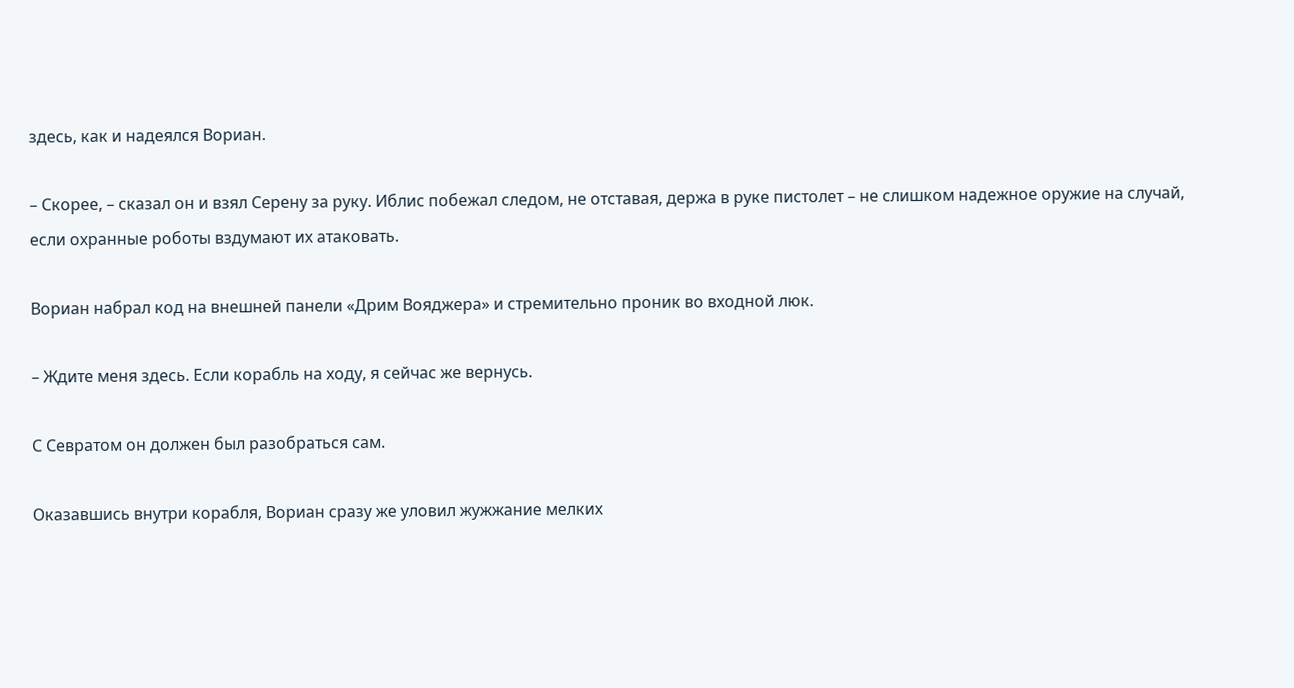здесь, как и надеялся Вориан.

– Скорее, – сказал он и взял Серену за руку. Иблис побежал следом, не отставая, держа в руке пистолет – не слишком надежное оружие на случай, если охранные роботы вздумают их атаковать.

Вориан набрал код на внешней панели «Дрим Вояджера» и стремительно проник во входной люк.

– Ждите меня здесь. Если корабль на ходу, я сейчас же вернусь.

С Севратом он должен был разобраться сам.

Оказавшись внутри корабля, Вориан сразу же уловил жужжание мелких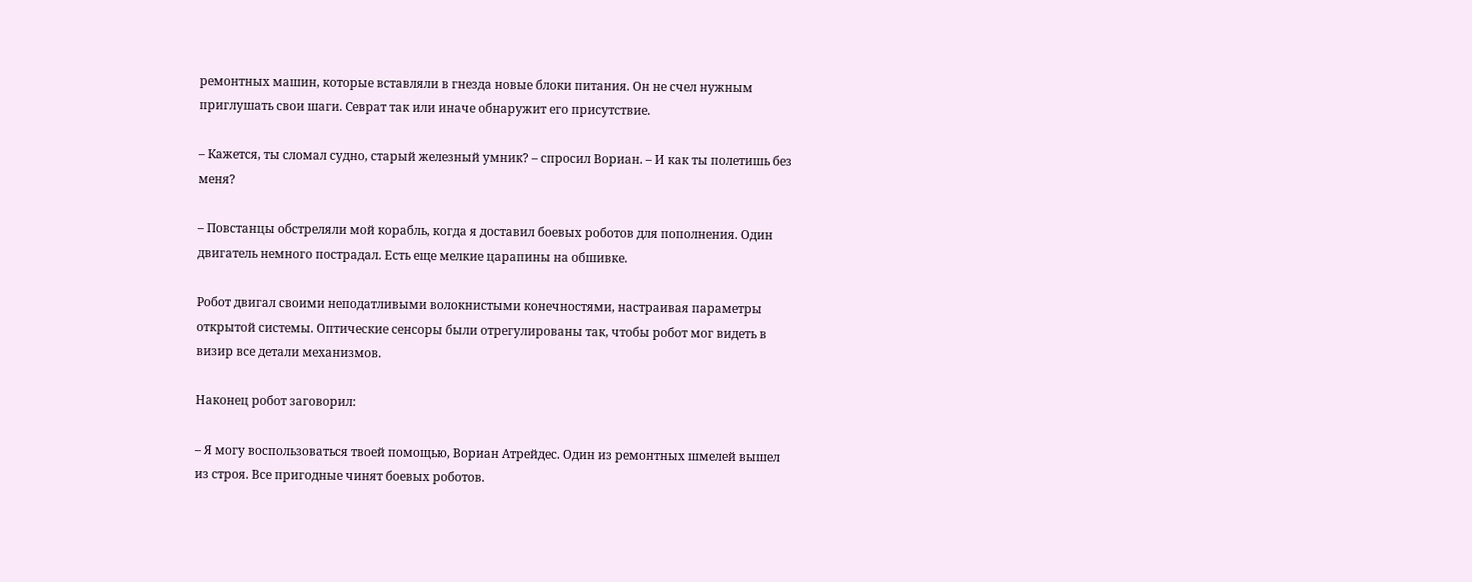ремонтных машин, которые вставляли в гнезда новые блоки питания. Он не счел нужным приглушать свои шаги. Севрат так или иначе обнаружит его присутствие.

– Кажется, ты сломал судно, старый железный умник? – спросил Вориан. – И как ты полетишь без меня?

– Повстанцы обстреляли мой корабль, когда я доставил боевых роботов для пополнения. Один двигатель немного пострадал. Есть еще мелкие царапины на обшивке.

Робот двигал своими неподатливыми волокнистыми конечностями, настраивая параметры открытой системы. Оптические сенсоры были отрегулированы так, чтобы робот мог видеть в визир все детали механизмов.

Наконец робот заговорил:

– Я могу воспользоваться твоей помощью, Вориан Атрейдес. Один из ремонтных шмелей вышел из строя. Все пригодные чинят боевых роботов.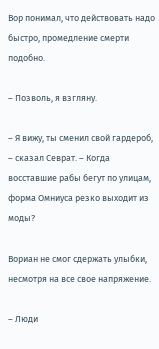Вор понимал, что действовать надо быстро, промедление смерти подобно.

– Позволь, я взгляну.

– Я вижу, ты сменил свой гардероб, – сказал Севрат. – Когда восставшие рабы бегут по улицам, форма Омниуса резко выходит из моды?

Вориан не смог сдержать улыбки, несмотря на все свое напряжение.

– Люди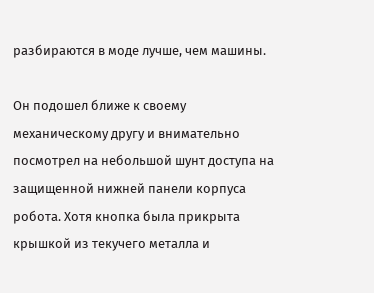разбираются в моде лучше, чем машины.

Он подошел ближе к своему механическому другу и внимательно посмотрел на небольшой шунт доступа на защищенной нижней панели корпуса робота. Хотя кнопка была прикрыта крышкой из текучего металла и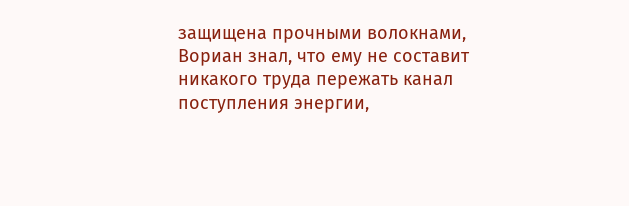защищена прочными волокнами, Вориан знал, что ему не составит никакого труда пережать канал поступления энергии,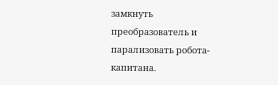замкнуть преобразователь и парализовать робота-капитана.